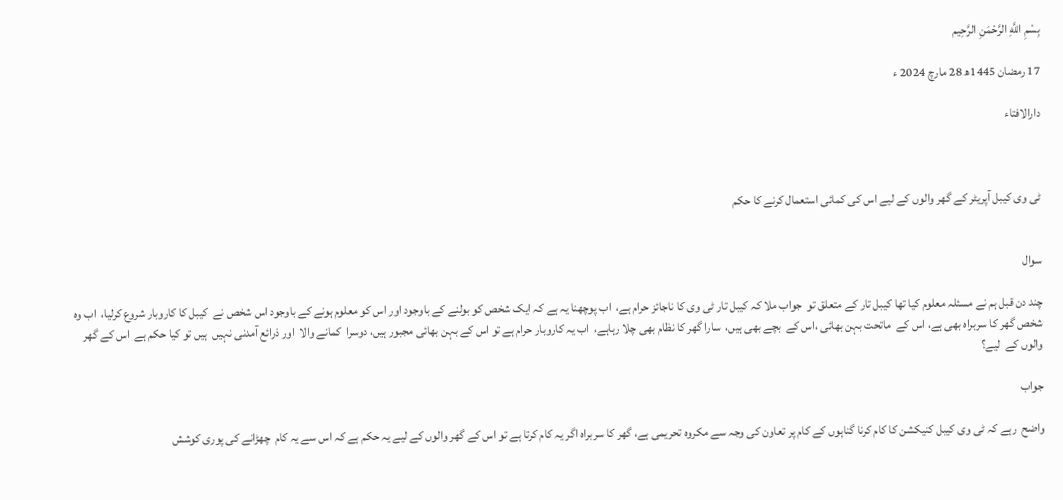بِسْمِ اللَّهِ الرَّحْمَنِ الرَّحِيم

17 رمضان 1445ھ 28 مارچ 2024 ء

دارالافتاء



ٹی وی کیبل آپریٹر کے گھر والوں کے لیے اس کی کمائی استعمال کرنے کا حکم


سوال

چند دن قبل ہم نے مسئلہ معلوم کیا تھا کیبل تار کے متعلق تو  جواب ملا کہ کیبل تار ٹی وی کا ناجائز حرام ہے،  اب پوچھنا یہ ہے کہ ایک شخص کو بولنے کے باوجود اور اس کو معلوم ہونے کے باوجود اس شخص نے  کیبل کا کاروبار شروع کرلیا،  اب وہ شخص گھر کا سربراہ بھی ہے، اس کے  ماتحت بہن بھائی ،اس کے  بچے بھی ہیں،  سارا گھر کا نظام بھی چلا رہاہے،  اب یہ کاروبار حرام ہے تو اس کے بہن بھائی مجبور ہیں، دوسرا  کمانے والا  اور ذرائع آمدنی نہیں  ہیں تو کیا حکم ہے  اس کے گھر والوں کے  لیے؟

جواب

واضح  رہے کہ ٹی وی کیبل کنیکشن کا کام کرنا گناہوں کے کام پر تعاون کی وجہ سے مکروہ تحریمی ہے، گھر کا سربراہ اگر یہ کام کرتا ہے تو اس کے گھر والوں کے لیے یہ حکم ہے کہ اس سے یہ کام  چھڑانے کی پوری کوشش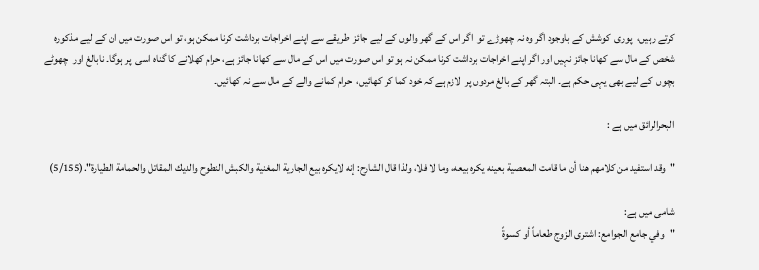کرتے رہیں،  پوری  کوشش کے باوجود اگر وہ نہ چھوڑے تو  اگر اس کے گھر والوں کے لیے جائز  طریقے سے اپنے اخراجات برداشت کرنا ممکن ہو، تو اس صورت میں ان کے لیے مذکورہ شخص کے مال سے کھانا جائز نہیں اور اگر اپنے اخراجات برداشت کرنا ممکن نہ ہو تو اس صورت میں اس کے مال سے کھانا جائز ہے، حرام کھلانے کا گناہ اسی  پر ہوگا۔ نابالغ اور  چھوٹے بچوں  کے لیے بھی یہی حکم ہے۔ البتہ گھر کے بالغ مردوں پر  لازم ہے کہ خود کما کر کھائیں،  حرام کمانے والے کے مال سے نہ کھائیں۔

البحرالرائق میں ہے :

"وقد استفيد من كلامهم هنا أن ما قامت المعصية بعينه يكره بيعه، وما لا فلا، ولذا قال الشارح: إنه لايكره بيع الجارية المغنية والكبش النطوح والديك المقاتل والحمامة الطيارة".(5/155)

شامی میں ہے:
"وفي جامع الجوامع: اشترى الزوج طعاماً أو كسوةً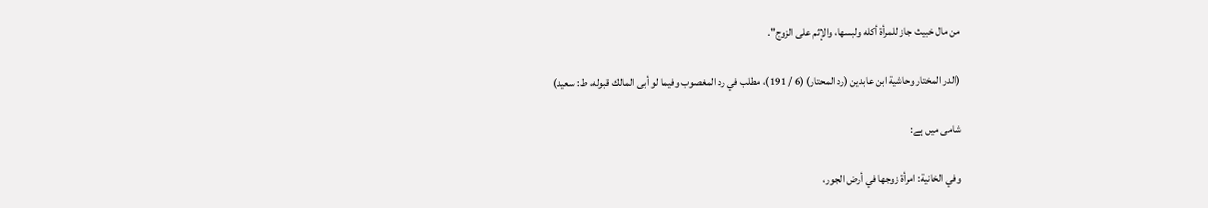من مال خبيث جاز للمرأة أكله ولبسها، والإثم على الزوج".

(الدر المختار وحاشية ابن عابدين (رد المحتار) (6 / 191)، مطلب في رد المغصوب وفيما لو أبى المالك قبوله، ط: سعید)

شامی میں ہے:

وفي الخانية: امرأة زوجها في أرض الجور،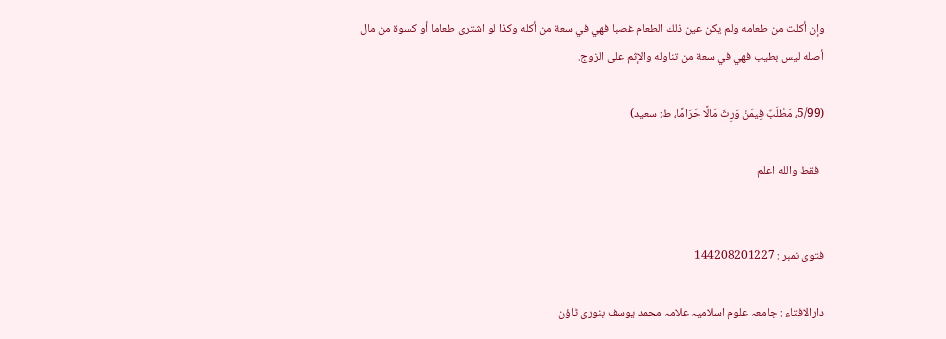وإن أكلت من طعامه ولم يكن عين ذلك الطعام غصبا فهي في سعة من أكله وكذا لو اشترى طعاما أو كسوة من مال أصله ليس بطيب فهي في سعة من تناوله والإثم على الزوج.

(5/99، مَطْلَبٌ فِيمَنْ وَرِثَ مَالًا حَرَامًا، ط: سعید)

  فقط والله اعلم


فتوی نمبر : 144208201227

دارالافتاء : جامعہ علوم اسلامیہ علامہ محمد یوسف بنوری ٹاؤن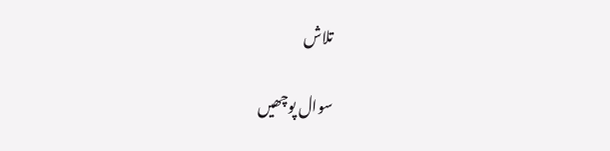تلاش

سوال پوچھیں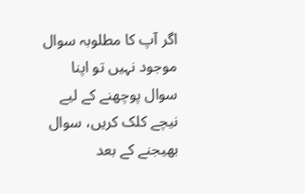اگر آپ کا مطلوبہ سوال موجود نہیں تو اپنا سوال پوچھنے کے لیے نیچے کلک کریں، سوال بھیجنے کے بعد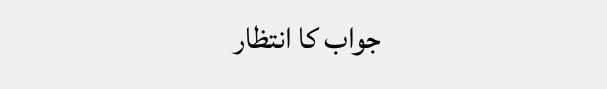جواب کا انتظار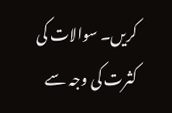کریں۔ سوالات کی کثرت کی وجہ سے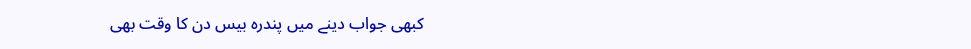کبھی جواب دینے میں پندرہ بیس دن کا وقت بھی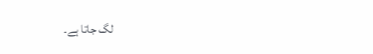لگ جاتا ہے۔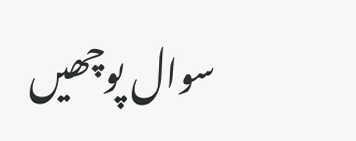سوال پوچھیں